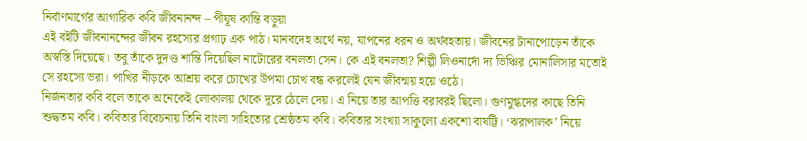নির্বাণমার্গের আগারিক কবি জীবনানন্দ – পীযূষ কান্তি বড়ুয়া
এই বইটি জীবনানন্দের জীবন রহস্যের প্রগাঢ় এক পাঠ। মানবদেহ অর্থে নয়, যাপনের ধরন ও অর্থবহতায়। জীবনের টানাপোড়েন তাঁকে অস্বস্তি দিয়েছে। তবু তাঁকে দুদণ্ড শান্তি দিয়েছিল নাটোরের বনলতা সেন। কে এই বনলতা? শিল্পী লিওনার্দো দ্য ভিঞ্চির মোনালিসার মতোই সে রহস্যে ভরা। পাখির নীড়কে আশ্রয় করে চোখের উপমা চোখ বন্ধ করলেই যেন জীবন্ময় হয়ে ওঠে।
নির্জনতার কবি বলে তাকে অনেকেই লোকালয় থেকে দূরে ঠেলে দেয়। এ নিয়ে তার আপত্তি বরাবরই ছিলো। গুণমুগ্ধদের কাছে তিনি শুদ্ধতম কবি। কবিতার বিবেচনায় তিনি বাংলা সাহিত্যের শ্রেষ্ঠতম কবি। কবিতার সংখ্যা সাকুল্যে একশো বাষট্টি। ‘ঝরাপালক’ নিয়ে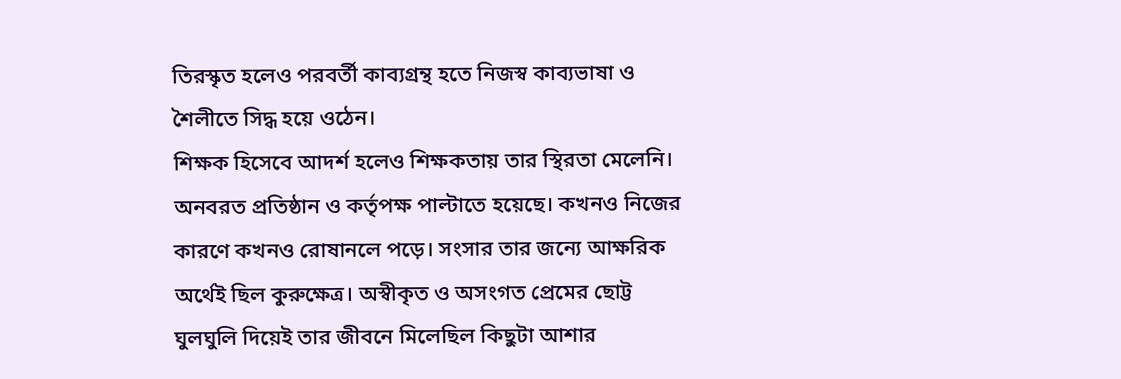তিরস্কৃত হলেও পরবর্তী কাব্যগ্রন্থ হতে নিজস্ব কাব্যভাষা ও শৈলীতে সিদ্ধ হয়ে ওঠেন।
শিক্ষক হিসেবে আদর্শ হলেও শিক্ষকতায় তার স্থিরতা মেলেনি। অনবরত প্রতিষ্ঠান ও কর্তৃপক্ষ পাল্টাতে হয়েছে। কখনও নিজের কারণে কখনও রোষানলে পড়ে। সংসার তার জন্যে আক্ষরিক অর্থেই ছিল কুরুক্ষেত্র। অস্বীকৃত ও অসংগত প্রেমের ছোট্ট ঘুলঘুলি দিয়েই তার জীবনে মিলেছিল কিছুটা আশার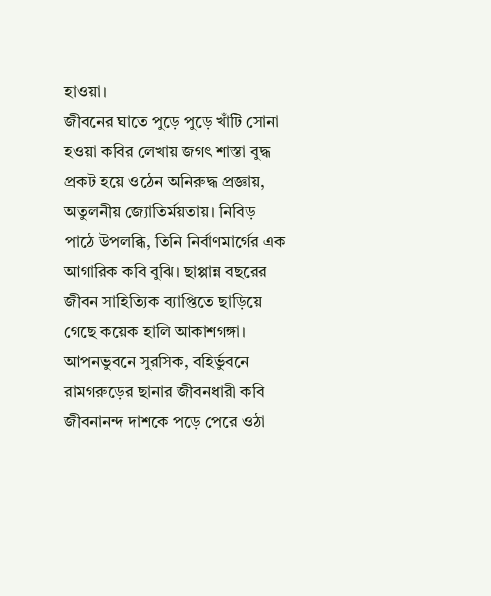হাওয়া।
জীবনের ঘাতে পুড়ে পুড়ে খাঁটি সোনা হওয়া কবির লেখায় জগৎ শাস্তা বুদ্ধ প্রকট হয়ে ওঠেন অনিরুদ্ধ প্রজ্ঞায়, অতুলনীয় জ্যোতির্ময়তায়। নিবিড় পাঠে উপলব্ধি, তিনি নির্বাণমার্গের এক আগারিক কবি বুঝি। ছাপ্পান্ন বছরের জীবন সাহিত্যিক ব্যাপ্তিতে ছাড়িয়ে গেছে কয়েক হালি আকাশগঙ্গা। আপনভুবনে সুরসিক, বহির্ভুবনে রামগরুড়ের ছানার জীবনধারী কবি জীবনানন্দ দাশকে পড়ে পেরে ওঠা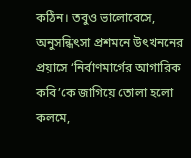কঠিন। তবুও ভালোবেসে, অনুসন্ধিৎসা প্রশমনে উৎখননের প্রয়াসে ‘নির্বাণমার্গের আগারিক কবি’কে জাগিয়ে তোলা হলো কলমে,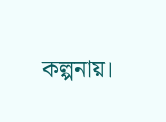কল্পনায়।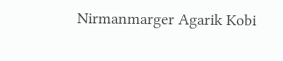Nirmanmarger Agarik Kobi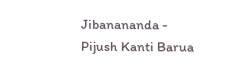Jibanananda - Pijush Kanti Barua